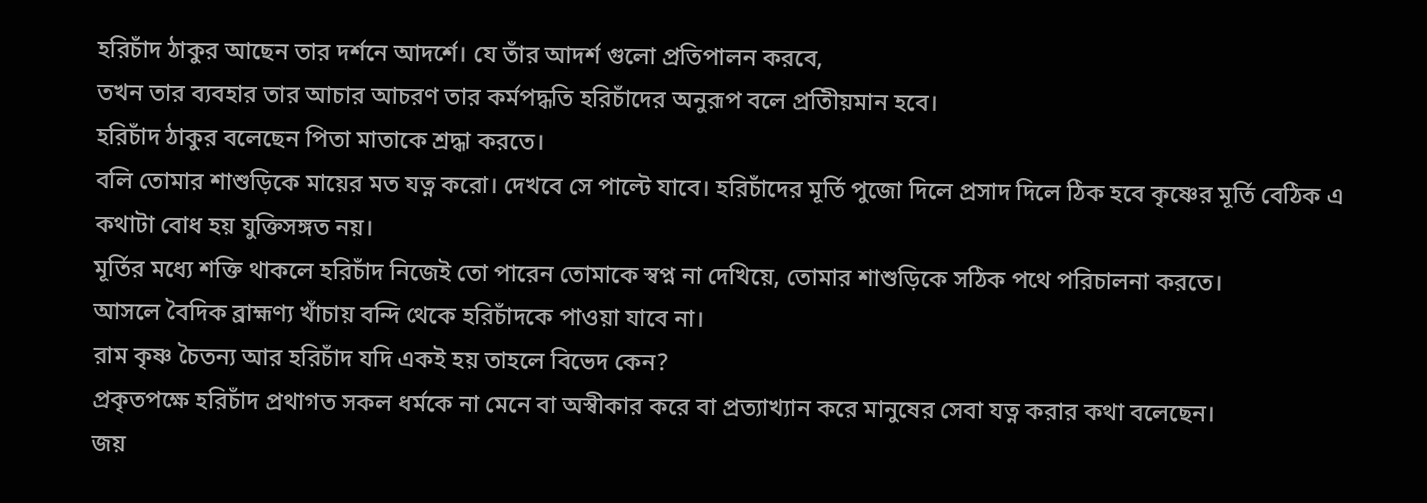হরিচাঁদ ঠাকুর আছেন তার দর্শনে আদর্শে। যে তাঁর আদর্শ গুলো প্রতিপালন করবে,
তখন তার ব্যবহার তার আচার আচরণ তার কর্মপদ্ধতি হরিচাঁদের অনুরূপ বলে প্রতিীয়মান হবে।
হরিচাঁদ ঠাকুর বলেছেন পিতা মাতাকে শ্রদ্ধা করতে।
বলি তোমার শাশুড়িকে মায়ের মত যত্ন করো। দেখবে সে পাল্টে যাবে। হরিচাঁদের মূর্তি পুজো দিলে প্রসাদ দিলে ঠিক হবে কৃষ্ণের মূর্তি বেঠিক এ কথাটা বোধ হয় যুক্তিসঙ্গত নয়।
মূর্তির মধ্যে শক্তি থাকলে হরিচাঁদ নিজেই তো পারেন তোমাকে স্বপ্ন না দেখিয়ে, তোমার শাশুড়িকে সঠিক পথে পরিচালনা করতে।
আসলে বৈদিক ব্রাহ্মণ্য খাঁচায় বন্দি থেকে হরিচাঁদকে পাওয়া যাবে না।
রাম কৃষ্ণ চৈতন্য আর হরিচাঁদ যদি একই হয় তাহলে বিভেদ কেন?
প্রকৃতপক্ষে হরিচাঁদ প্রথাগত সকল ধর্মকে না মেনে বা অস্বীকার করে বা প্রত্যাখ্যান করে মানুষের সেবা যত্ন করার কথা বলেছেন।
জয়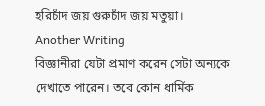হরিচাঁদ জয় গুরুচাঁদ জয় মতুয়া।
Another Writing
বিজ্ঞানীরা যেটা প্রমাণ করেন সেটা অন্যকে দেখাতে পারেন। তবে কোন ধার্মিক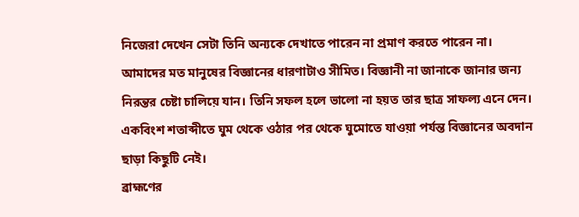নিজেরা দেখেন সেটা তিনি অন্যকে দেখাতে পারেন না প্রমাণ করতে পারেন না।
আমাদের মত মানুষের বিজ্ঞানের ধারণাটাও সীমিত। বিজ্ঞানী না জানাকে জানার জন্য নিরন্তর চেষ্টা চালিয়ে যান। তিনি সফল হলে ভালো না হয়ত তার ছাত্র সাফল্য এনে দেন। একবিংশ শতাব্দীতে ঘুম থেকে ওঠার পর থেকে ঘুমোতে যাওয়া পর্যন্ত বিজ্ঞানের অবদান ছাড়া কিছুটি নেই।
ব্রাহ্মণের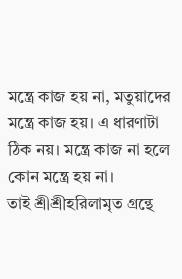মন্ত্রে কাজ হয় না, মতুয়াদের মন্ত্রে কাজ হয়। এ ধারণাটা ঠিক নয়। মন্ত্রে কাজ না হলে কোন মন্ত্রে হয় না।
তাই শ্রীশ্রীহরিলামৃত গ্রন্থে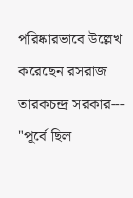পরিষ্কারভাবে উল্লেখ করেছেন রসরাজ তারকচন্দ্র সরকার---
"পূর্বে ছিল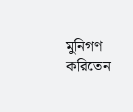মুনিগণ করিতেন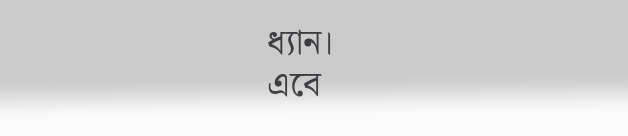ধ্যান।
এবে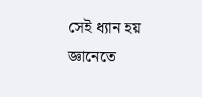সেই ধ্যান হয় জ্ঞানেতে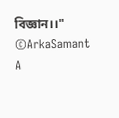বিজ্ঞান।।"
©ArkaSamant
A